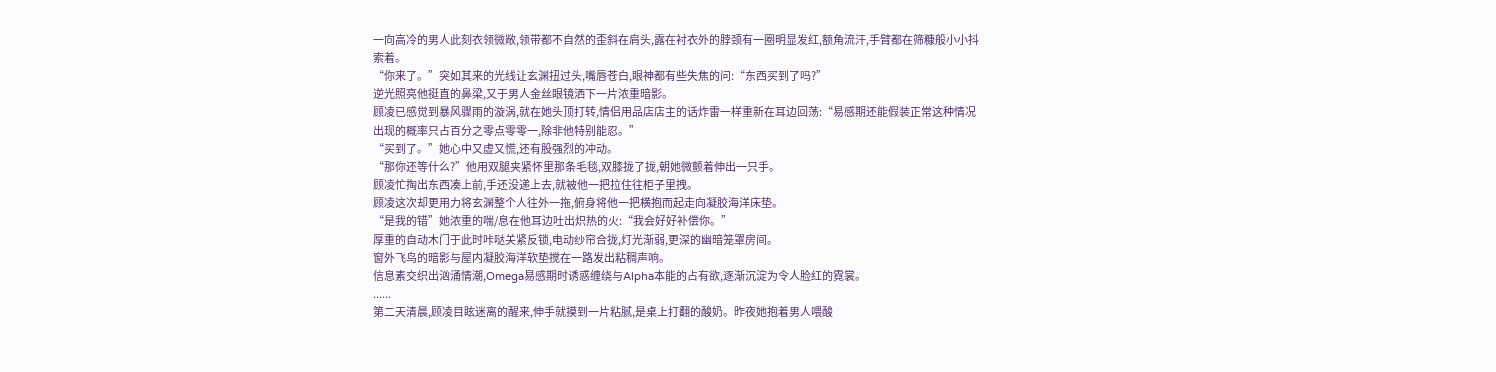一向高冷的男人此刻衣领微敞,领带都不自然的歪斜在肩头,露在衬衣外的脖颈有一圈明显发红,额角流汗,手臂都在筛糠般小小抖索着。
“你来了。”突如其来的光线让玄渊扭过头,嘴唇苍白,眼神都有些失焦的问:“东西买到了吗?”
逆光照亮他挺直的鼻梁,又于男人金丝眼镜洒下一片浓重暗影。
顾凌已感觉到暴风骤雨的漩涡,就在她头顶打转,情侣用品店店主的话炸雷一样重新在耳边回荡:“易感期还能假装正常这种情况出现的概率只占百分之零点零零一,除非他特别能忍。”
“买到了。”她心中又虚又慌,还有股强烈的冲动。
“那你还等什么?”他用双腿夹紧怀里那条毛毯,双膝拢了拢,朝她微颤着伸出一只手。
顾凌忙掏出东西凑上前,手还没递上去,就被他一把拉住往柜子里拽。
顾凌这次却更用力将玄渊整个人往外一拖,俯身将他一把横抱而起走向凝胶海洋床垫。
“是我的错”她浓重的喘/息在他耳边吐出炽热的火:“我会好好补偿你。”
厚重的自动木门于此时咔哒关紧反锁,电动纱帘合拢,灯光渐弱,更深的幽暗笼罩房间。
窗外飞鸟的暗影与屋内凝胶海洋软垫搅在一路发出粘稠声响。
信息素交织出汹涌情潮,Omega易感期时诱惑缠绕与Alpha本能的占有欲,逐渐沉淀为令人脸红的霓裳。
......
第二天清晨,顾凌目眩迷离的醒来,伸手就摸到一片粘腻,是桌上打翻的酸奶。昨夜她抱着男人喂酸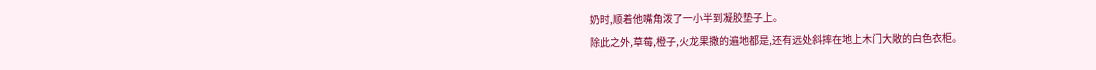奶时,顺着他嘴角泼了一小半到凝胶垫子上。
除此之外,草莓,橙子,火龙果撒的遍地都是,还有远处斜摔在地上木门大敞的白色衣柜。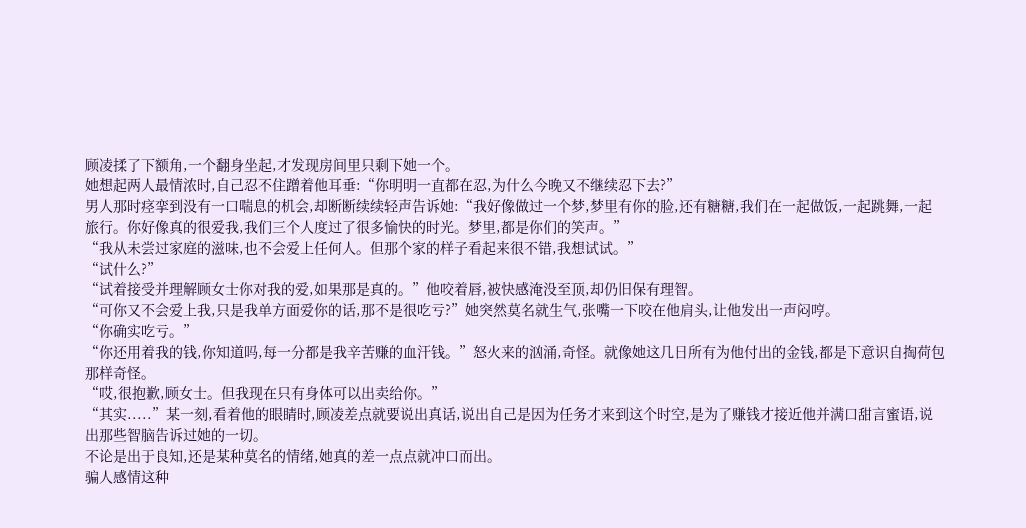顾凌揉了下额角,一个翻身坐起,才发现房间里只剩下她一个。
她想起两人最情浓时,自己忍不住蹭着他耳垂:“你明明一直都在忍,为什么今晚又不继续忍下去?”
男人那时痉挛到没有一口喘息的机会,却断断续续轻声告诉她:“我好像做过一个梦,梦里有你的脸,还有糖糖,我们在一起做饭,一起跳舞,一起旅行。你好像真的很爱我,我们三个人度过了很多愉快的时光。梦里,都是你们的笑声。”
“我从未尝过家庭的滋味,也不会爱上任何人。但那个家的样子看起来很不错,我想试试。”
“试什么?”
“试着接受并理解顾女士你对我的爱,如果那是真的。”他咬着唇,被快感淹没至顶,却仍旧保有理智。
“可你又不会爱上我,只是我单方面爱你的话,那不是很吃亏?”她突然莫名就生气,张嘴一下咬在他肩头,让他发出一声闷哼。
“你确实吃亏。”
“你还用着我的钱,你知道吗,每一分都是我辛苦赚的血汗钱。”怒火来的汹涌,奇怪。就像她这几日所有为他付出的金钱,都是下意识自掏荷包那样奇怪。
“哎,很抱歉,顾女士。但我现在只有身体可以出卖给你。”
“其实.....”某一刻,看着他的眼睛时,顾凌差点就要说出真话,说出自己是因为任务才来到这个时空,是为了赚钱才接近他并满口甜言蜜语,说出那些智脑告诉过她的一切。
不论是出于良知,还是某种莫名的情绪,她真的差一点点就冲口而出。
骗人感情这种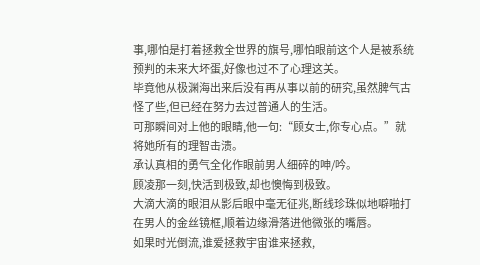事,哪怕是打着拯救全世界的旗号,哪怕眼前这个人是被系统预判的未来大坏蛋,好像也过不了心理这关。
毕竟他从极渊海出来后没有再从事以前的研究,虽然脾气古怪了些,但已经在努力去过普通人的生活。
可那瞬间对上他的眼睛,他一句:“顾女士,你专心点。”就将她所有的理智击溃。
承认真相的勇气全化作眼前男人细碎的呻/吟。
顾凌那一刻,快活到极致,却也懊悔到极致。
大滴大滴的眼泪从影后眼中毫无征兆,断线珍珠似地噼啪打在男人的金丝镜框,顺着边缘滑落进他微张的嘴唇。
如果时光倒流,谁爱拯救宇宙谁来拯救,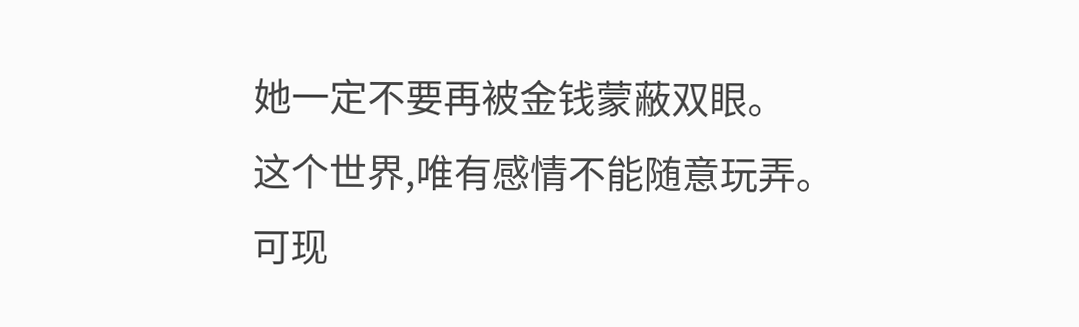她一定不要再被金钱蒙蔽双眼。
这个世界,唯有感情不能随意玩弄。
可现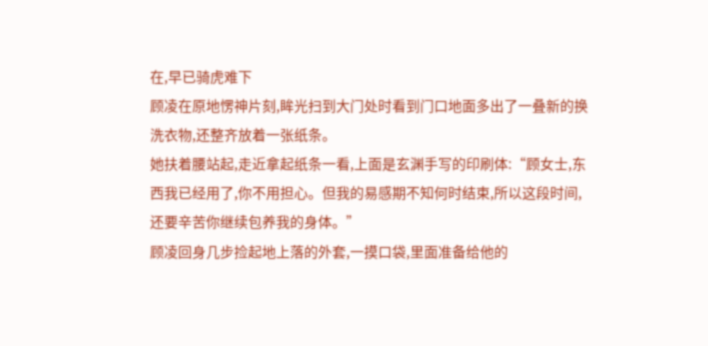在,早已骑虎难下
顾凌在原地愣神片刻,眸光扫到大门处时看到门口地面多出了一叠新的换洗衣物,还整齐放着一张纸条。
她扶着腰站起,走近拿起纸条一看,上面是玄渊手写的印刷体:“顾女士,东西我已经用了,你不用担心。但我的易感期不知何时结束,所以这段时间,还要辛苦你继续包养我的身体。”
顾凌回身几步捡起地上落的外套,一摸口袋,里面准备给他的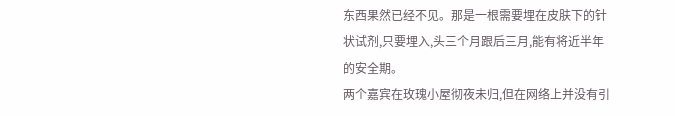东西果然已经不见。那是一根需要埋在皮肤下的针状试剂,只要埋入,头三个月跟后三月,能有将近半年的安全期。
两个嘉宾在玫瑰小屋彻夜未归,但在网络上并没有引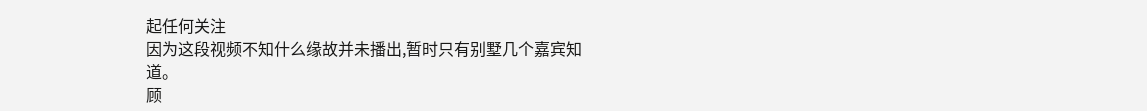起任何关注
因为这段视频不知什么缘故并未播出,暂时只有别墅几个嘉宾知道。
顾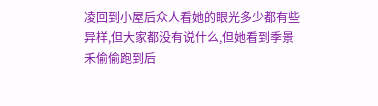凌回到小屋后众人看她的眼光多少都有些异样,但大家都没有说什么,但她看到季景禾偷偷跑到后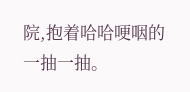院,抱着哈哈哽咽的一抽一抽。